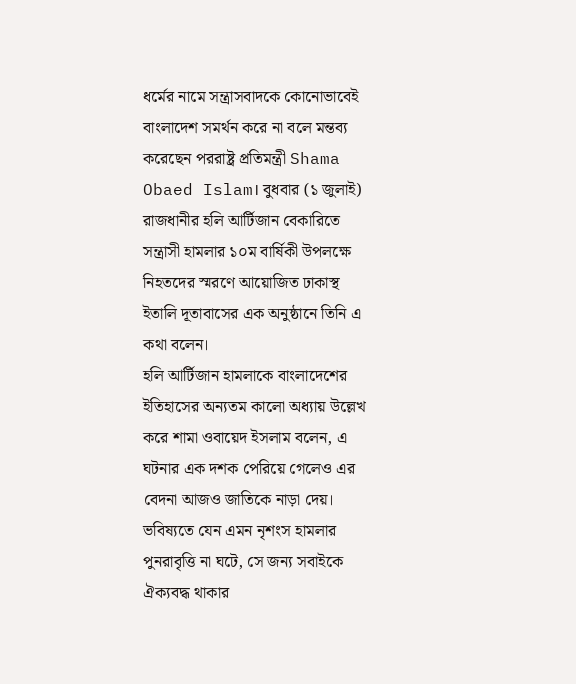ধর্মের নামে সন্ত্রাসবাদকে কোনোভাবেই বাংলাদেশ সমর্থন করে না বলে মন্তব্য করেছেন পররাষ্ট্র প্রতিমন্ত্রী Shama Obaed Islam। বুধবার (১ জুলাই) রাজধানীর হলি আর্টিজান বেকারিতে সন্ত্রাসী হামলার ১০ম বার্ষিকী উপলক্ষে নিহতদের স্মরণে আয়োজিত ঢাকাস্থ ইতালি দূতাবাসের এক অনুষ্ঠানে তিনি এ কথা বলেন।
হলি আর্টিজান হামলাকে বাংলাদেশের ইতিহাসের অন্যতম কালো অধ্যায় উল্লেখ করে শামা ওবায়েদ ইসলাম বলেন, এ ঘটনার এক দশক পেরিয়ে গেলেও এর বেদনা আজও জাতিকে নাড়া দেয়। ভবিষ্যতে যেন এমন নৃশংস হামলার পুনরাবৃত্তি না ঘটে, সে জন্য সবাইকে ঐক্যবদ্ধ থাকার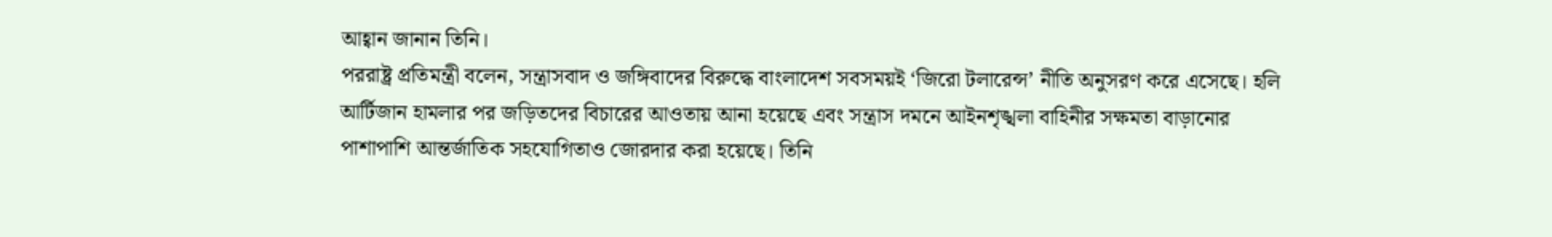আহ্বান জানান তিনি।
পররাষ্ট্র প্রতিমন্ত্রী বলেন, সন্ত্রাসবাদ ও জঙ্গিবাদের বিরুদ্ধে বাংলাদেশ সবসময়ই ‘জিরো টলারেন্স’ নীতি অনুসরণ করে এসেছে। হলি আর্টিজান হামলার পর জড়িতদের বিচারের আওতায় আনা হয়েছে এবং সন্ত্রাস দমনে আইনশৃঙ্খলা বাহিনীর সক্ষমতা বাড়ানোর পাশাপাশি আন্তর্জাতিক সহযোগিতাও জোরদার করা হয়েছে। তিনি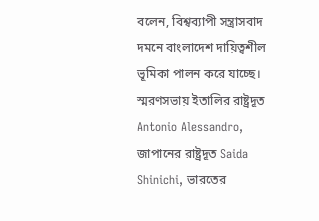বলেন, বিশ্বব্যাপী সন্ত্রাসবাদ দমনে বাংলাদেশ দায়িত্বশীল ভূমিকা পালন করে যাচ্ছে।
স্মরণসভায় ইতালির রাষ্ট্রদূত Antonio Alessandro, জাপানের রাষ্ট্রদূত Saida Shinichi, ভারতের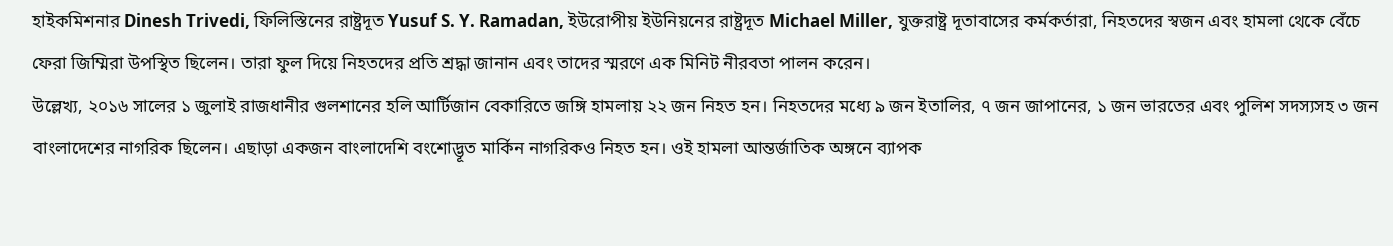হাইকমিশনার Dinesh Trivedi, ফিলিস্তিনের রাষ্ট্রদূত Yusuf S. Y. Ramadan, ইউরোপীয় ইউনিয়নের রাষ্ট্রদূত Michael Miller, যুক্তরাষ্ট্র দূতাবাসের কর্মকর্তারা, নিহতদের স্বজন এবং হামলা থেকে বেঁচে ফেরা জিম্মিরা উপস্থিত ছিলেন। তারা ফুল দিয়ে নিহতদের প্রতি শ্রদ্ধা জানান এবং তাদের স্মরণে এক মিনিট নীরবতা পালন করেন।
উল্লেখ্য, ২০১৬ সালের ১ জুলাই রাজধানীর গুলশানের হলি আর্টিজান বেকারিতে জঙ্গি হামলায় ২২ জন নিহত হন। নিহতদের মধ্যে ৯ জন ইতালির, ৭ জন জাপানের, ১ জন ভারতের এবং পুলিশ সদস্যসহ ৩ জন বাংলাদেশের নাগরিক ছিলেন। এছাড়া একজন বাংলাদেশি বংশোদ্ভূত মার্কিন নাগরিকও নিহত হন। ওই হামলা আন্তর্জাতিক অঙ্গনে ব্যাপক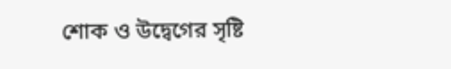শোক ও উদ্বেগের সৃষ্টি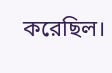করেছিল।